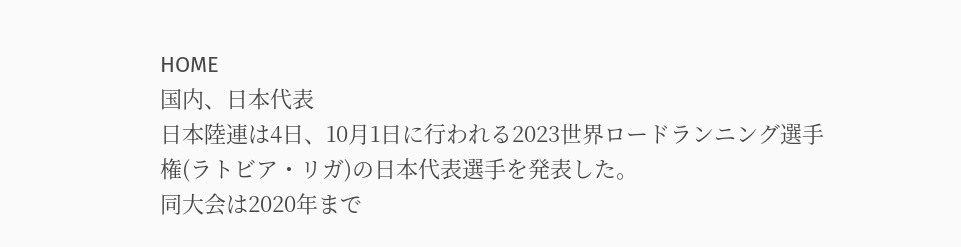HOME
国内、日本代表
日本陸連は4日、10月1日に行われる2023世界ロードランニング選手権(ラトビア・リガ)の日本代表選手を発表した。
同大会は2020年まで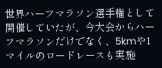世界ハーフマラソン選手権として開催していたが、今大会からハーフマラソンだけでなく、5kmや1マイルのロードレースも実施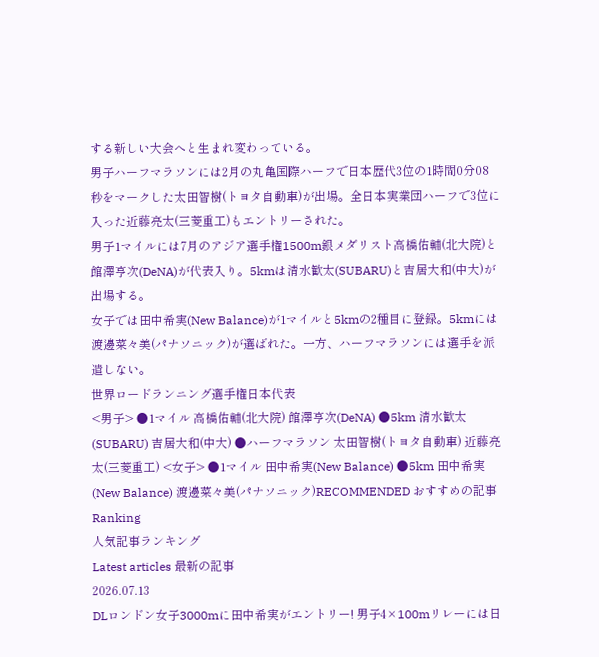する新しい大会へと生まれ変わっている。
男子ハーフマラソンには2月の丸亀国際ハーフで日本歴代3位の1時間0分08秒をマークした太田智樹(トヨタ自動車)が出場。全日本実業団ハーフで3位に入った近藤亮太(三菱重工)もエントリーされた。
男子1マイルには7月のアジア選手権1500m銀メダリスト高橋佑輔(北大院)と館澤亨次(DeNA)が代表入り。5kmは清水歓太(SUBARU)と吉居大和(中大)が出場する。
女子では田中希実(New Balance)が1マイルと5kmの2種目に登録。5kmには渡邊菜々美(パナソニック)が選ばれた。一方、ハーフマラソンには選手を派遣しない。
世界ロードランニング選手権日本代表
<男子> ●1マイル 高橋佑輔(北大院) 館澤亨次(DeNA) ●5km 清水歓太(SUBARU) 吉居大和(中大) ●ハーフマラソン 太田智樹(トヨタ自動車) 近藤亮太(三菱重工) <女子> ●1マイル 田中希実(New Balance) ●5km 田中希実(New Balance) 渡邊菜々美(パナソニック)RECOMMENDED おすすめの記事
Ranking
人気記事ランキング
Latest articles 最新の記事
2026.07.13
DLロンドン女子3000mに田中希実がエントリー! 男子4×100mリレーには日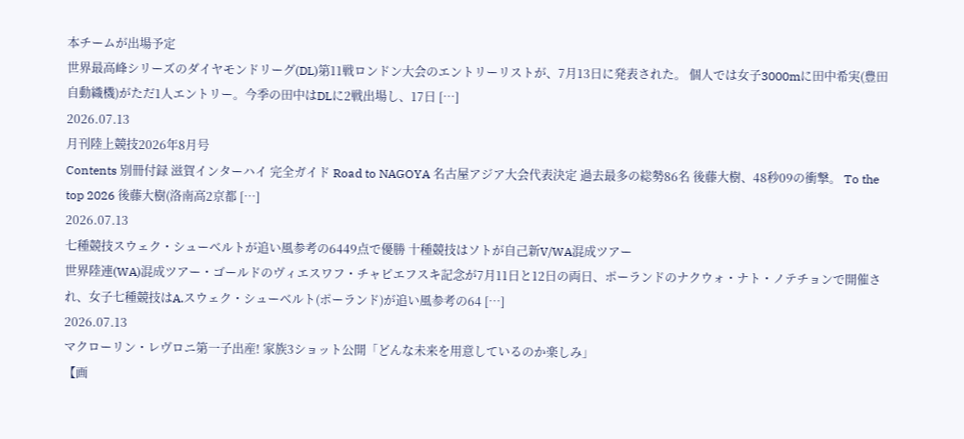本チームが出場予定
世界最高峰シリーズのダイヤモンドリーグ(DL)第11戦ロンドン大会のエントリーリストが、7月13日に発表された。 個人では女子3000mに田中希実(豊田自動織機)がただ1人エントリー。今季の田中はDLに2戦出場し、17日 […]
2026.07.13
月刊陸上競技2026年8月号
Contents 別冊付録 滋賀インターハイ 完全ガイド Road to NAGOYA 名古屋アジア大会代表決定 過去最多の総勢86名 後藤大樹、48秒09の衝撃。 To the top 2026 後藤大樹(洛南高2京都 […]
2026.07.13
七種競技スウェク・シューベルトが追い風参考の6449点で優勝 十種競技はソトが自己新V/WA混成ツアー
世界陸連(WA)混成ツアー・ゴールドのヴィエスワフ・チャピエフスキ記念が7月11日と12日の両日、ポーランドのナクウォ・ナト・ノテチョンで開催され、女子七種競技はA.スウェク・シューベルト(ポーランド)が追い風参考の64 […]
2026.07.13
マクローリン・レヴロニ第一子出産! 家族3ショット公開「どんな未来を用意しているのか楽しみ」
【画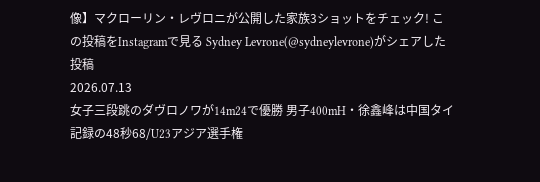像】マクローリン・レヴロニが公開した家族3ショットをチェック! この投稿をInstagramで見る Sydney Levrone(@sydneylevrone)がシェアした投稿
2026.07.13
女子三段跳のダヴロノワが14m24で優勝 男子400mH・徐鑫峰は中国タイ記録の48秒68/U23アジア選手権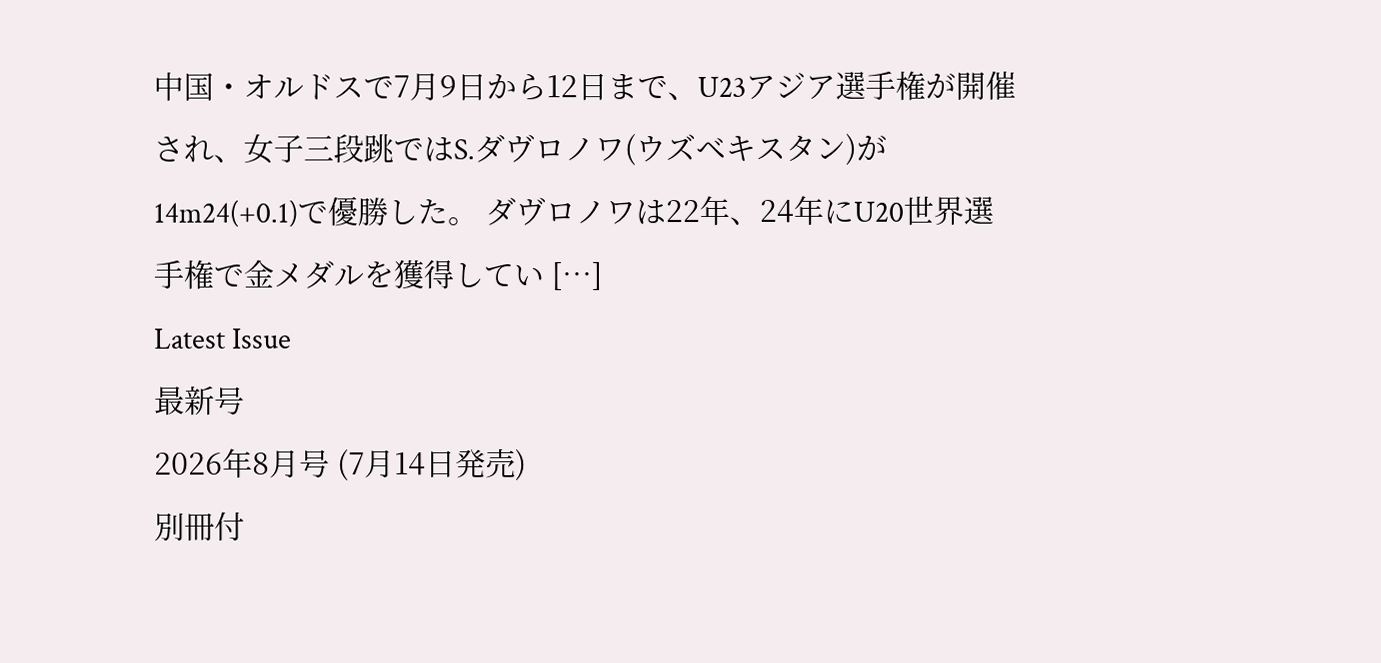中国・オルドスで7月9日から12日まで、U23アジア選手権が開催され、女子三段跳ではS.ダヴロノワ(ウズベキスタン)が14m24(+0.1)で優勝した。 ダヴロノワは22年、24年にU20世界選手権で金メダルを獲得してい […]
Latest Issue
最新号
2026年8月号 (7月14日発売)
別冊付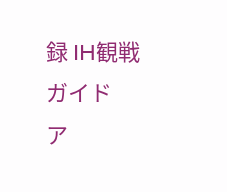録 IH観戦ガイド
ア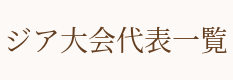ジア大会代表一覧